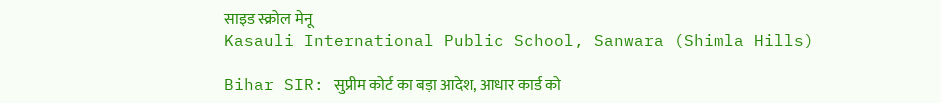साइड स्क्रोल मेनू
Kasauli International Public School, Sanwara (Shimla Hills)

Bihar SIR: सुप्रीम कोर्ट का बड़ा आदेश, आधार कार्ड को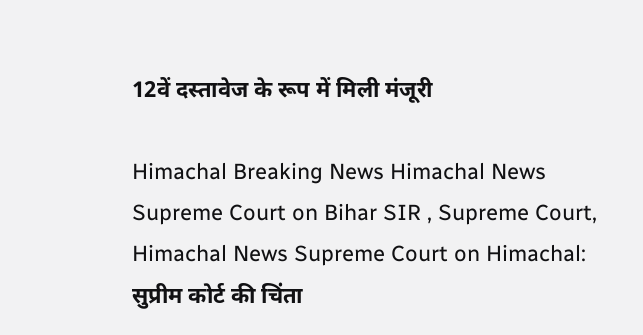12वें दस्तावेज के रूप में मिली मंजूरी

Himachal Breaking News Himachal News Supreme Court on Bihar SIR , Supreme Court, Himachal News Supreme Court on Himachal: सुप्रीम कोर्ट की चिंता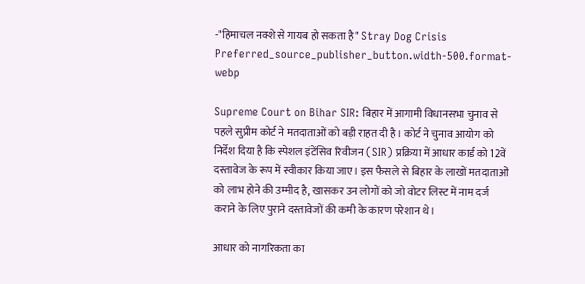-"हिमाचल नक्शे से गायब हो सकता है" Stray Dog Crisis
Preferred_source_publisher_button.width-500.format-webp

Supreme Court on Bihar SIR: बिहार में आगामी विधानसभा चुनाव से पहले सुप्रीम कोर्ट ने मतदाताओं को बड़ी राहत दी है। कोर्ट ने चुनाव आयोग को निर्देश दिया है कि स्पेशल इंटेंसिव रिवीजन (SIR) प्रक्रिया में आधार कार्ड को 12वें दस्तावेज के रूप में स्वीकार किया जाए। इस फैसले से बिहार के लाखों मतदाताओं को लाभ होने की उम्मीद है, खासकर उन लोगों को जो वोटर लिस्ट में नाम दर्ज कराने के लिए पुराने दस्तावेजों की कमी के कारण परेशान थे।

आधार को नागरिकता का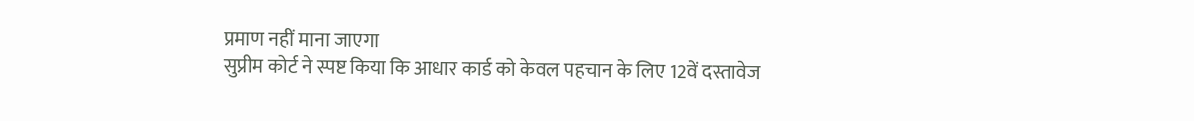प्रमाण नहीं माना जाएगा
सुप्रीम कोर्ट ने स्पष्ट किया कि आधार कार्ड को केवल पहचान के लिए 12वें दस्तावेज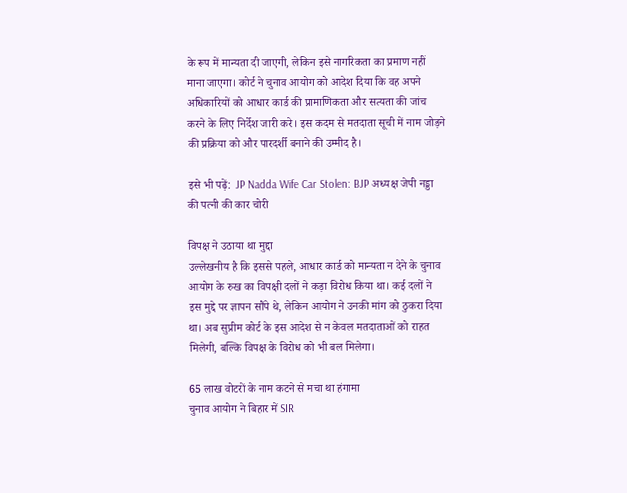के रूप में मान्यता दी जाएगी, लेकिन इसे नागरिकता का प्रमाण नहीं माना जाएगा। कोर्ट ने चुनाव आयोग को आदेश दिया कि वह अपने अधिकारियों को आधार कार्ड की प्रामाणिकता और सत्यता की जांच करने के लिए निर्देश जारी करे। इस कदम से मतदाता सूची में नाम जोड़ने की प्रक्रिया को और पारदर्शी बनाने की उम्मीद है।

इसे भी पढ़ें:  JP Nadda Wife Car Stolen: BJP अध्यक्ष जेपी नड्डा की पत्नी की कार चोरी

विपक्ष ने उठाया था मुद्दा
उल्लेखनीय है कि इससे पहले, आधार कार्ड को मान्यता न देने के चुनाव आयोग के रुख का विपक्षी दलों ने कड़ा विरोध किया था। कई दलों ने इस मुद्दे पर ज्ञापन सौंपे थे, लेकिन आयोग ने उनकी मांग को ठुकरा दिया था। अब सुप्रीम कोर्ट के इस आदेश से न केवल मतदाताओं को राहत मिलेगी, बल्कि विपक्ष के विरोध को भी बल मिलेगा।

65 लाख वोटरों के नाम कटने से मचा था हंगामा
चुनाव आयोग ने बिहार में SIR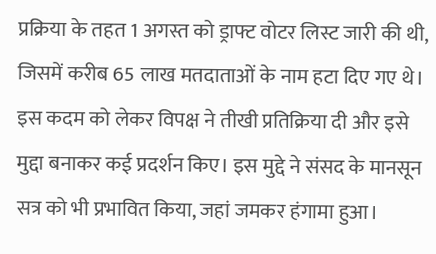प्रक्रिया के तहत 1 अगस्त को ड्राफ्ट वोटर लिस्ट जारी की थी, जिसमें करीब 65 लाख मतदाताओं के नाम हटा दिए गए थे। इस कदम को लेकर विपक्ष ने तीखी प्रतिक्रिया दी और इसे मुद्दा बनाकर कई प्रदर्शन किए। इस मुद्दे ने संसद के मानसून सत्र को भी प्रभावित किया, जहां जमकर हंगामा हुआ।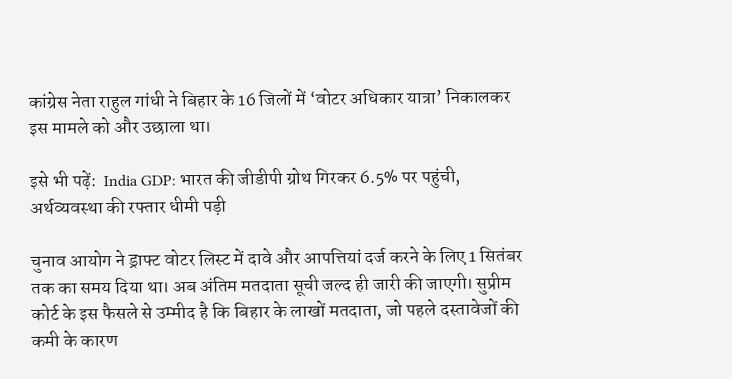कांग्रेस नेता राहुल गांधी ने बिहार के 16 जिलों में ‘वोटर अधिकार यात्रा’ निकालकर इस मामले को और उछाला था।

इसे भी पढ़ें:  India GDP: भारत की जीडीपी ग्रोथ गिरकर 6.5% पर पहुंची, अर्थव्यवस्था की रफ्तार धीमी पड़ी

चुनाव आयोग ने ड्राफ्ट वोटर लिस्ट में दावे और आपत्तियां दर्ज करने के लिए 1 सितंबर तक का समय दिया था। अब अंतिम मतदाता सूची जल्द ही जारी की जाएगी। सुप्रीम कोर्ट के इस फैसले से उम्मीद है कि बिहार के लाखों मतदाता, जो पहले दस्तावेजों की कमी के कारण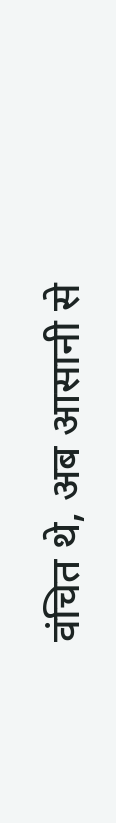वंचित थे, अब आसानी से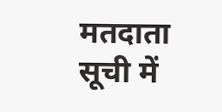मतदाता सूची में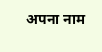अपना नाम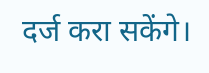दर्ज करा सकेंगे।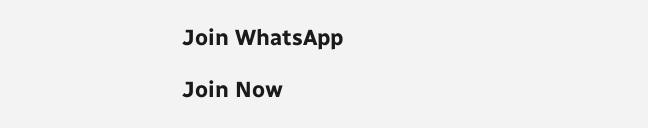Join WhatsApp

Join Now